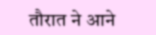तौरात ने आने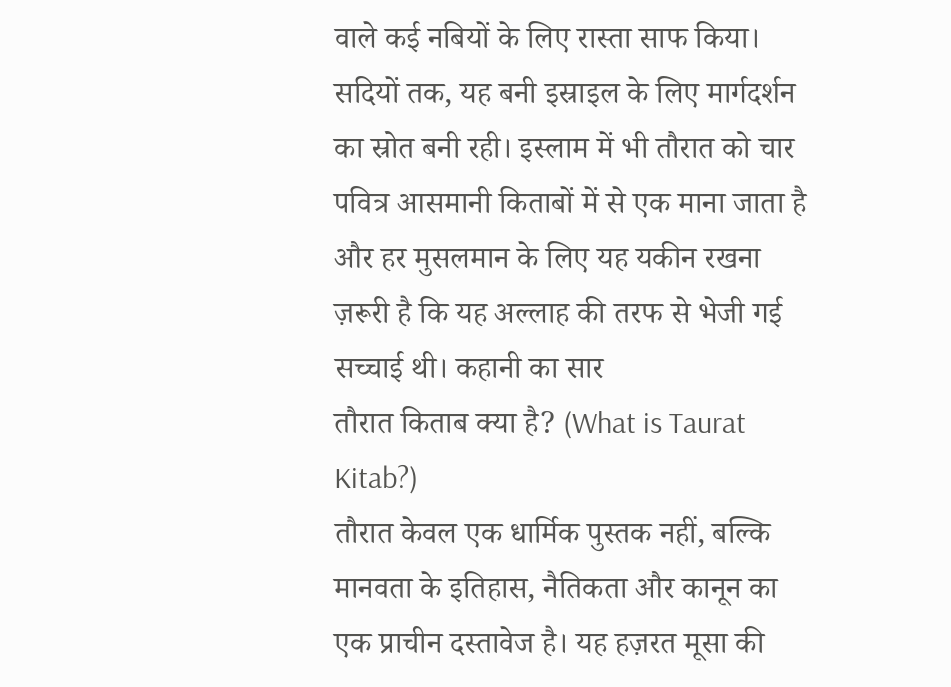वाले कई नबियों के लिए रास्ता साफ किया। सदियों तक, यह बनी इस्राइल के लिए मार्गदर्शन का स्रोत बनी रही। इस्लाम में भी तौरात को चार पवित्र आसमानी किताबों में से एक माना जाता है और हर मुसलमान के लिए यह यकीन रखना ज़रूरी है कि यह अल्लाह की तरफ से भेजी गई सच्चाई थी। कहानी का सार
तौरात किताब क्या है? (What is Taurat Kitab?)
तौरात केवल एक धार्मिक पुस्तक नहीं, बल्कि मानवता के इतिहास, नैतिकता और कानून का एक प्राचीन दस्तावेज है। यह हज़रत मूसा की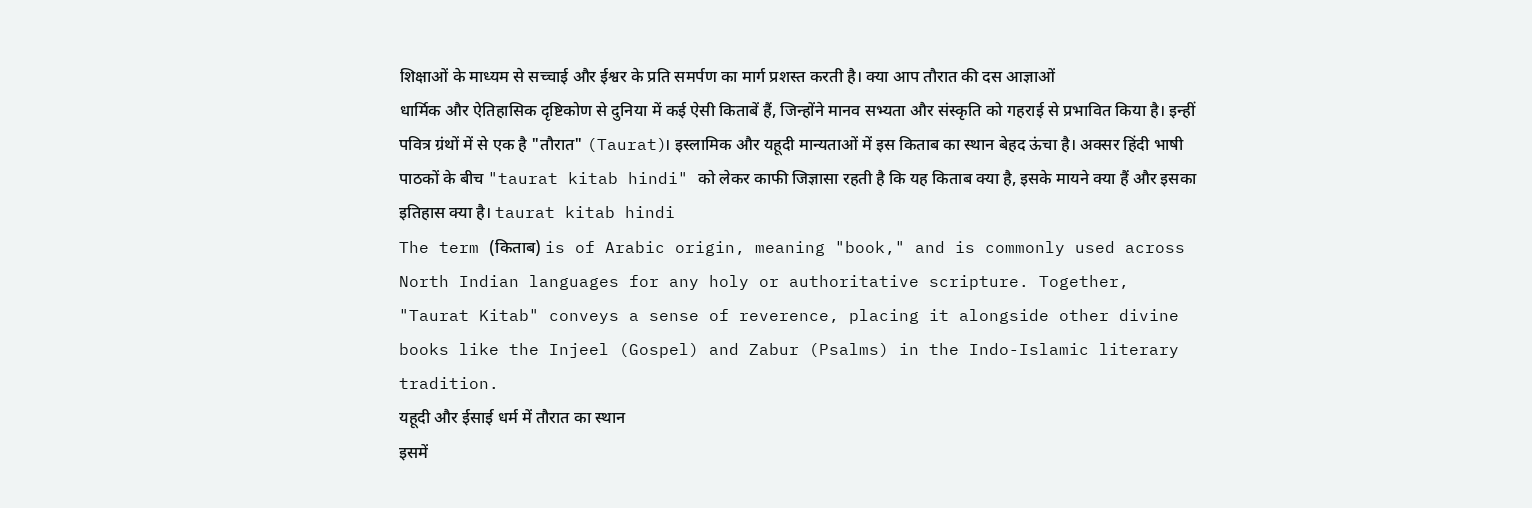शिक्षाओं के माध्यम से सच्चाई और ईश्वर के प्रति समर्पण का मार्ग प्रशस्त करती है। क्या आप तौरात की दस आज्ञाओं
धार्मिक और ऐतिहासिक दृष्टिकोण से दुनिया में कई ऐसी किताबें हैं, जिन्होंने मानव सभ्यता और संस्कृति को गहराई से प्रभावित किया है। इन्हीं पवित्र ग्रंथों में से एक है "तौरात" (Taurat)। इस्लामिक और यहूदी मान्यताओं में इस किताब का स्थान बेहद ऊंचा है। अक्सर हिंदी भाषी पाठकों के बीच "taurat kitab hindi" को लेकर काफी जिज्ञासा रहती है कि यह किताब क्या है, इसके मायने क्या हैं और इसका इतिहास क्या है। taurat kitab hindi
The term (किताब) is of Arabic origin, meaning "book," and is commonly used across North Indian languages for any holy or authoritative scripture. Together, "Taurat Kitab" conveys a sense of reverence, placing it alongside other divine books like the Injeel (Gospel) and Zabur (Psalms) in the Indo-Islamic literary tradition.
यहूदी और ईसाई धर्म में तौरात का स्थान
इसमें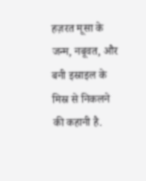हज़रत मूसा के जन्म, नबूवत, और बनी इस्राइल के मिस्र से निकलने की कहानी है.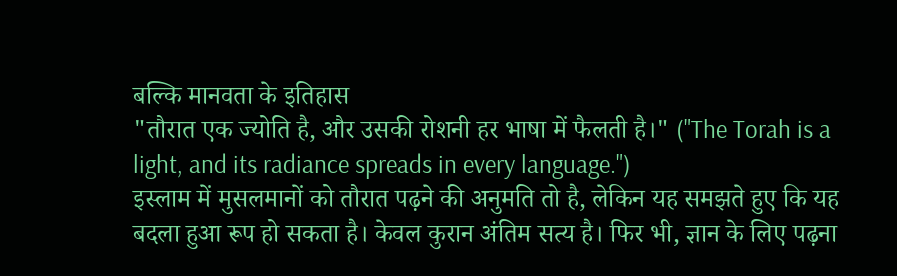बल्कि मानवता के इतिहास
"तौरात एक ज्योति है, और उसकी रोशनी हर भाषा में फैलती है।" ("The Torah is a light, and its radiance spreads in every language.")
इस्लाम में मुसलमानों को तौरात पढ़ने की अनुमति तो है, लेकिन यह समझते हुए कि यह बदला हुआ रूप हो सकता है। केवल कुरान अंतिम सत्य है। फिर भी, ज्ञान के लिए पढ़ना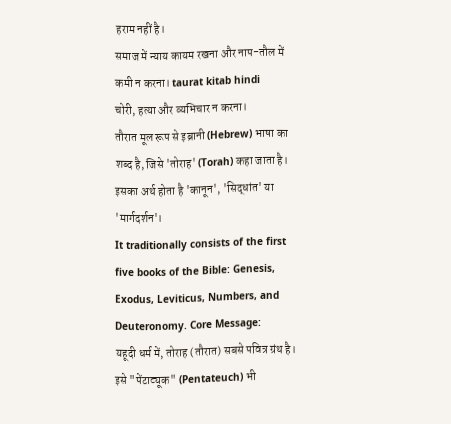हराम नहीं है।
समाज में न्याय कायम रखना और नाप-तौल में कमी न करना। taurat kitab hindi
चोरी, हत्या और व्यभिचार न करना।
तौरात मूल रूप से इब्रानी (Hebrew) भाषा का शब्द है, जिसे 'तोराह' (Torah) कहा जाता है। इसका अर्थ होता है 'कानून', 'सिद्धांत' या 'मार्गदर्शन'।
It traditionally consists of the first five books of the Bible: Genesis, Exodus, Leviticus, Numbers, and Deuteronomy. Core Message:
यहूदी धर्म में, तोराह (तौरात) सबसे पवित्र ग्रंथ है। इसे "पेंटाट्यूक" (Pentateuch) भी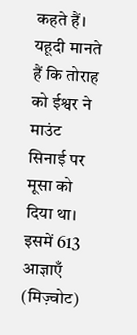कहते हैं। यहूदी मानते हैं कि तोराह को ईश्वर ने माउंट सिनाई पर मूसा को दिया था। इसमें 613 आज्ञाएँ (मिज़्वोट)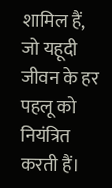शामिल हैं, जो यहूदी जीवन के हर पहलू को नियंत्रित करती हैं।